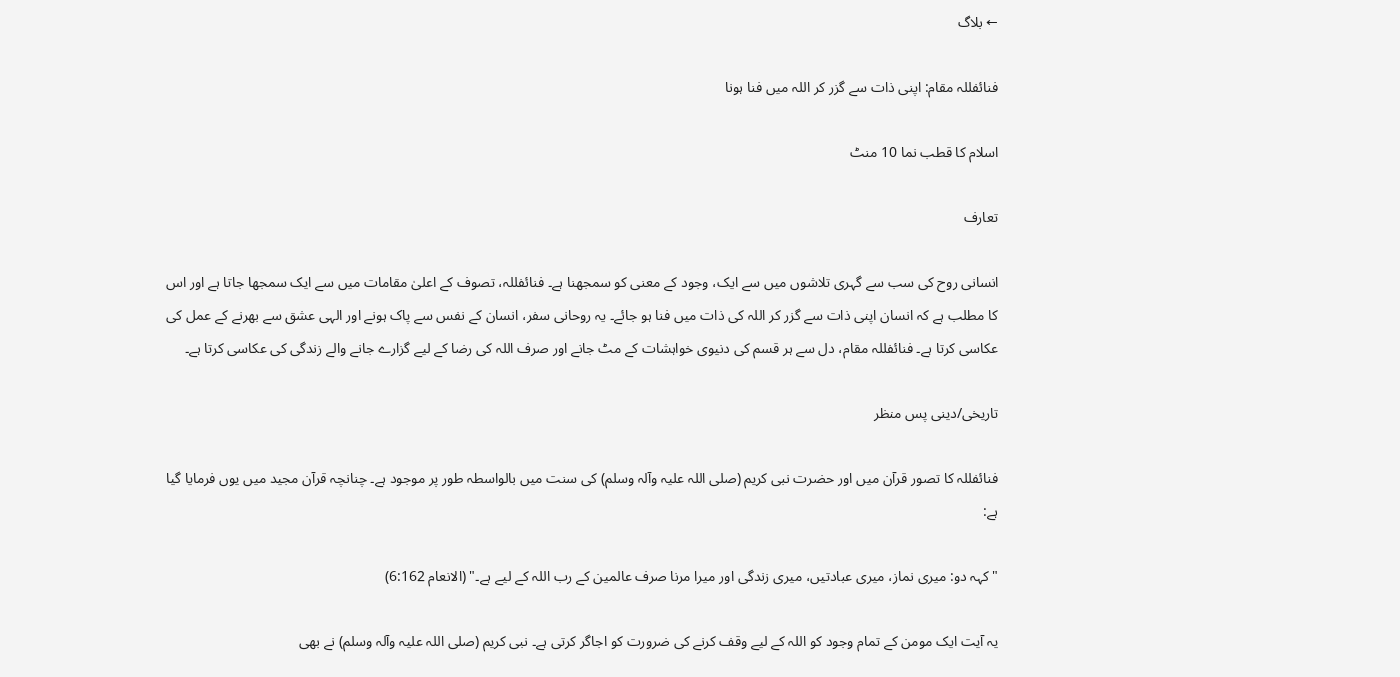← بلاگ

فنائفللہ مقام: اپنی ذات سے گزر کر اللہ میں فنا ہونا

اسلام کا قطب نما 10 منٹ

تعارف

انسانی روح کی سب سے گہری تلاشوں میں سے ایک، وجود کے معنی کو سمجھنا ہے۔ فنائفللہ، تصوف کے اعلیٰ مقامات میں سے ایک سمجھا جاتا ہے اور اس کا مطلب ہے کہ انسان اپنی ذات سے گزر کر اللہ کی ذات میں فنا ہو جائے۔ یہ روحانی سفر، انسان کے نفس سے پاک ہونے اور الہی عشق سے بھرنے کے عمل کی عکاسی کرتا ہے۔ فنائفللہ مقام، دل سے ہر قسم کی دنیوی خواہشات کے مٹ جانے اور صرف اللہ کی رضا کے لیے گزارے جانے والے زندگی کی عکاسی کرتا ہے۔

تاریخی/دینی پس منظر

فنائفللہ کا تصور قرآن میں اور حضرت نبی کریم (صلی اللہ علیہ وآلہ وسلم) کی سنت میں بالواسطہ طور پر موجود ہے۔ چنانچہ قرآن مجید میں یوں فرمایا گیا ہے:

"کہہ دو: میری نماز، میری عبادتیں، میری زندگی اور میرا مرنا صرف عالمین کے رب اللہ کے لیے ہے۔" (الانعام 6:162)

یہ آیت ایک مومن کے تمام وجود کو اللہ کے لیے وقف کرنے کی ضرورت کو اجاگر کرتی ہے۔ نبی کریم (صلی اللہ علیہ وآلہ وسلم) نے بھی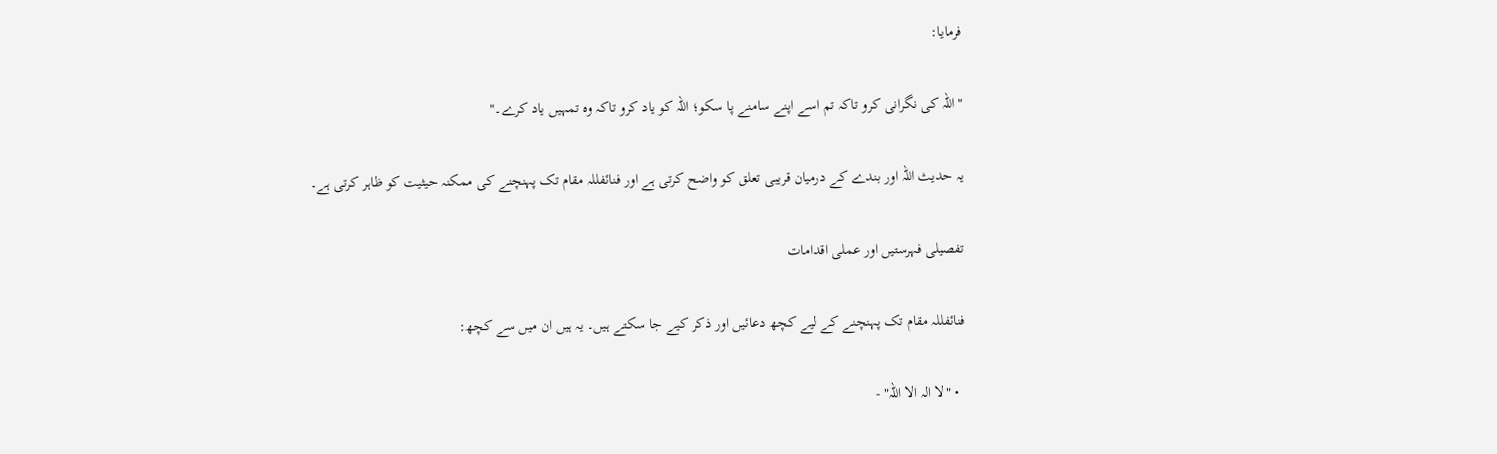فرمایا:

"اللہ کی نگرانی کرو تاکہ تم اسے اپنے سامنے پا سکو؛ اللہ کو یاد کرو تاکہ وہ تمہیں یاد کرے۔"

یہ حدیث اللہ اور بندے کے درمیان قریبی تعلق کو واضح کرتی ہے اور فنائفللہ مقام تک پہنچنے کی ممکنہ حیثیت کو ظاہر کرتی ہے۔

تفصیلی فہرستیں اور عملی اقدامات

فنائفللہ مقام تک پہنچنے کے لیے کچھ دعائیں اور ذکر کیے جا سکتے ہیں۔ یہ ہیں ان میں سے کچھ:

  • "لا الہ الا اللہ" -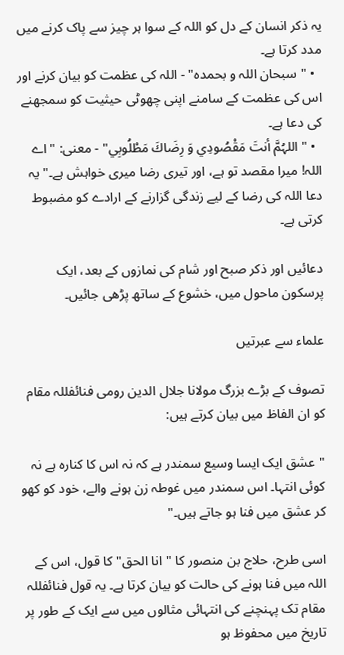یہ ذکر انسان کے دل کو اللہ کے سوا ہر چیز سے پاک کرنے میں مدد کرتا ہے۔
  • "سبحان اللہ و بحمدہ" - اللہ کی عظمت کو بیان کرنے اور اس کی عظمت کے سامنے اپنی چھوٹی حیثیت کو سمجھنے کی دعا ہے۔
  • "اللہُمَّ أنتَ مَقْصُودِي وَ رِضَاكَ مَطْلُوبِي" - معنی: "اے اللہ! میرا مقصد تو ہے، اور تیری رضا میری خواہش ہے۔" یہ دعا اللہ کی رضا کے لیے زندگی گزارنے کے ارادے کو مضبوط کرتی ہے۔

دعائیں اور ذکر صبح اور شام کی نمازوں کے بعد، ایک پرسکون ماحول میں، خشوع کے ساتھ پڑھی جائیں۔

علماء سے عبرتیں

تصوف کے بڑے بزرگ مولانا جلال الدین رومی فنائفللہ مقام کو ان الفاظ میں بیان کرتے ہیں:

"عشق ایک ایسا وسیع سمندر ہے کہ نہ اس کا کنارہ ہے نہ کوئی انتہا۔ اس سمندر میں غوطہ زن ہونے والے، خود کو کھو کر عشق میں فنا ہو جاتے ہیں۔"

اسی طرح، حلاج بن منصور کا "انا الحق" کا قول، اس کے اللہ میں فنا ہونے کی حالت کو بیان کرتا ہے۔ یہ قول فنائفللہ مقام تک پہنچنے کی انتہائی مثالوں میں سے ایک کے طور پر تاریخ میں محفوظ ہو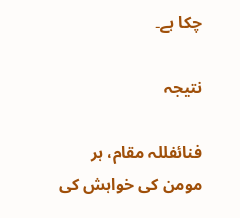چکا ہے۔

نتیجہ

فنائفللہ مقام، ہر مومن کی خواہش کی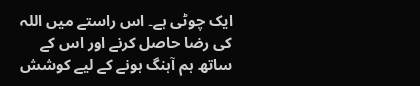ایک چوٹی ہے۔ اس راستے میں اللہ کی رضا حاصل کرنے اور اس کے ساتھ ہم آہنگ ہونے کے لیے کوشش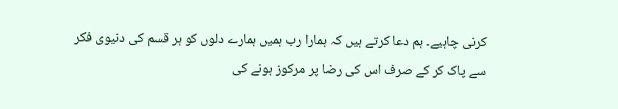کرنی چاہیے۔ ہم دعا کرتے ہیں کہ ہمارا رب ہمیں ہمارے دلوں کو ہر قسم کی دنیوی فکر سے پاک کر کے صرف اس کی رضا پر مرکوز ہونے کی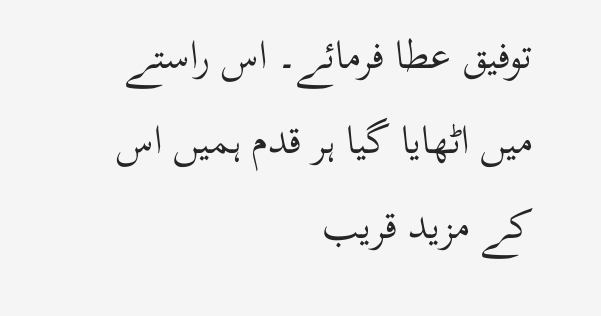توفیق عطا فرمائے۔ اس راستے میں اٹھایا گیا ہر قدم ہمیں اس کے مزید قریب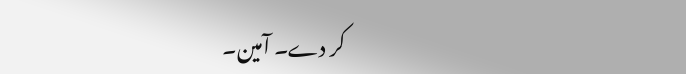کر دے۔ آمین۔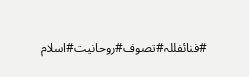#فنائفللہ#تصوف#روحانیت#اسلام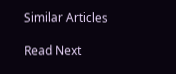Similar Articles

Read Next